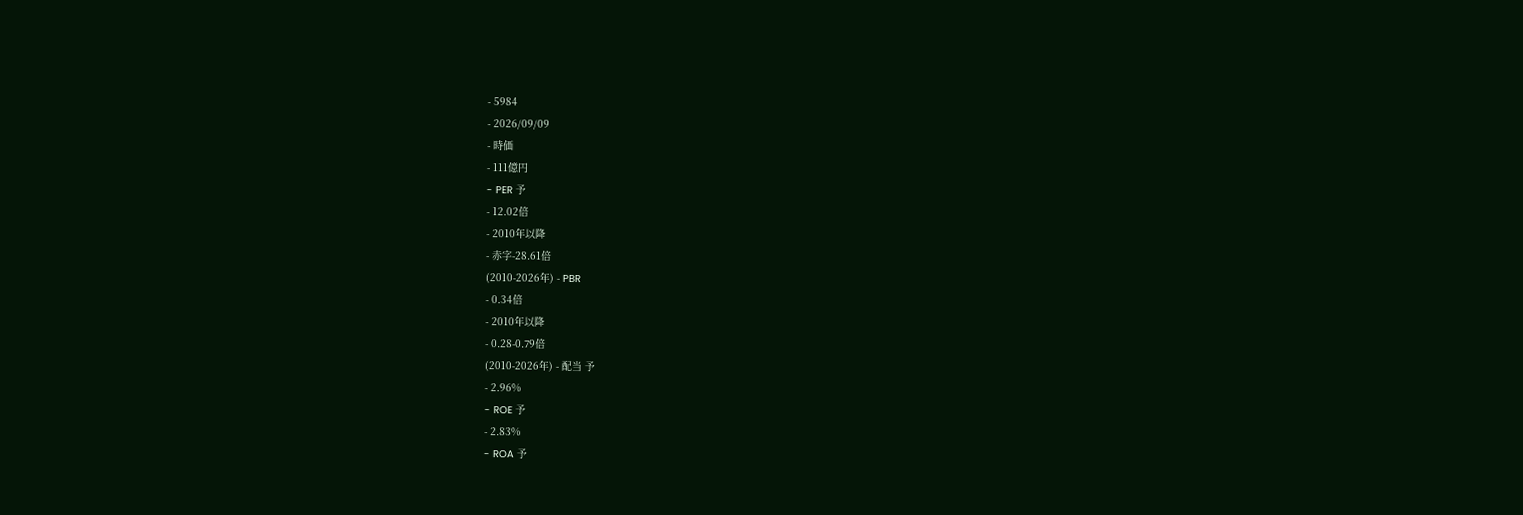- 5984
- 2026/09/09
- 時価
- 111億円
- PER 予
- 12.02倍
- 2010年以降
- 赤字-28.61倍
(2010-2026年) - PBR
- 0.34倍
- 2010年以降
- 0.28-0.79倍
(2010-2026年) - 配当 予
- 2.96%
- ROE 予
- 2.83%
- ROA 予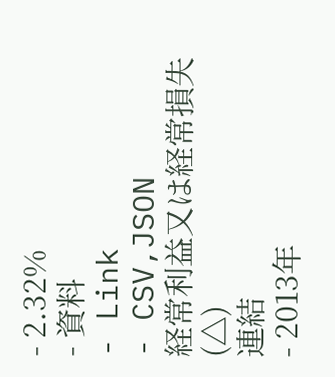- 2.32%
- 資料
- Link
- CSV,JSON
経常利益又は経常損失(△)
連結
- 2013年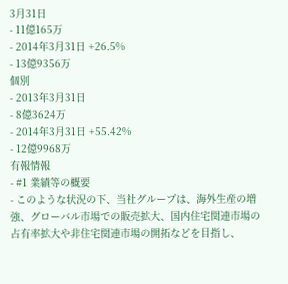3月31日
- 11億165万
- 2014年3月31日 +26.5%
- 13億9356万
個別
- 2013年3月31日
- 8億3624万
- 2014年3月31日 +55.42%
- 12億9968万
有報情報
- #1 業績等の概要
- このような状況の下、当社グループは、海外生産の増強、グローバル市場での販売拡大、国内住宅関連市場の占有率拡大や非住宅関連市場の開拓などを目指し、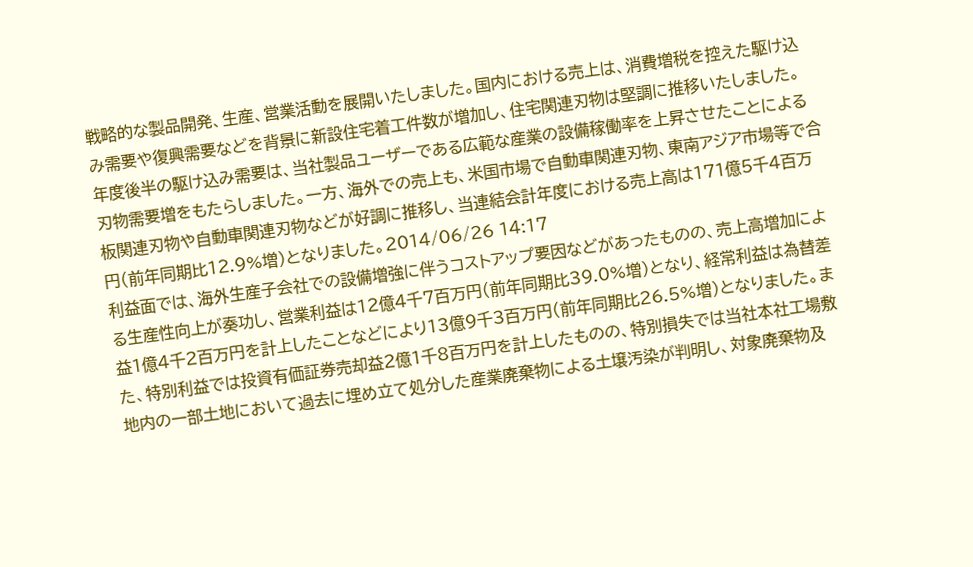戦略的な製品開発、生産、営業活動を展開いたしました。国内における売上は、消費増税を控えた駆け込み需要や復興需要などを背景に新設住宅着工件数が増加し、住宅関連刃物は堅調に推移いたしました。年度後半の駆け込み需要は、当社製品ユーザーである広範な産業の設備稼働率を上昇させたことによる刃物需要増をもたらしました。一方、海外での売上も、米国市場で自動車関連刃物、東南アジア市場等で合板関連刃物や自動車関連刃物などが好調に推移し、当連結会計年度における売上高は171億5千4百万円(前年同期比12.9%増)となりました。2014/06/26 14:17
利益面では、海外生産子会社での設備増強に伴うコストアップ要因などがあったものの、売上高増加による生産性向上が奏功し、営業利益は12億4千7百万円(前年同期比39.0%増)となり、経常利益は為替差益1億4千2百万円を計上したことなどにより13億9千3百万円(前年同期比26.5%増)となりました。また、特別利益では投資有価証券売却益2億1千8百万円を計上したものの、特別損失では当社本社工場敷地内の一部土地において過去に埋め立て処分した産業廃棄物による土壌汚染が判明し、対象廃棄物及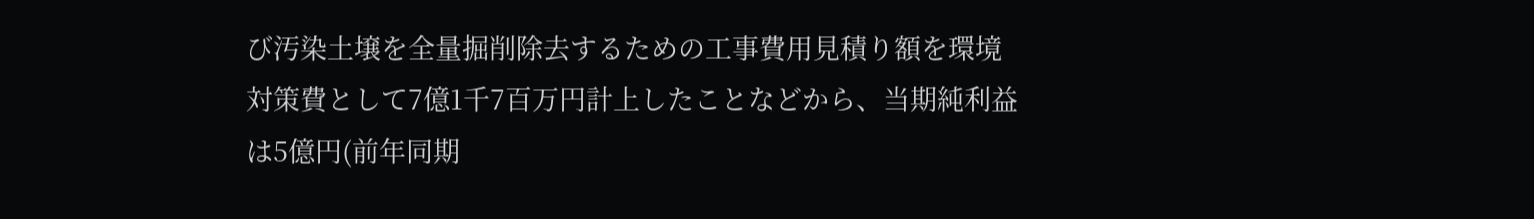び汚染土壌を全量掘削除去するための工事費用見積り額を環境対策費として7億1千7百万円計上したことなどから、当期純利益は5億円(前年同期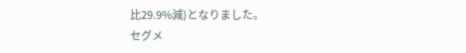比29.9%減)となりました。
セグメ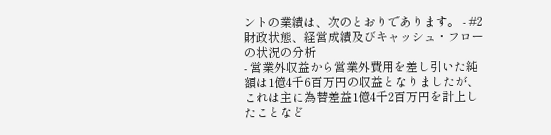ントの業績は、次のとおりであります。 - #2 財政状態、経営成績及びキャッシュ・フローの状況の分析
- 営業外収益から営業外費用を差し引いた純額は1億4千6百万円の収益となりましたが、これは主に為替差益1億4千2百万円を計上したことなど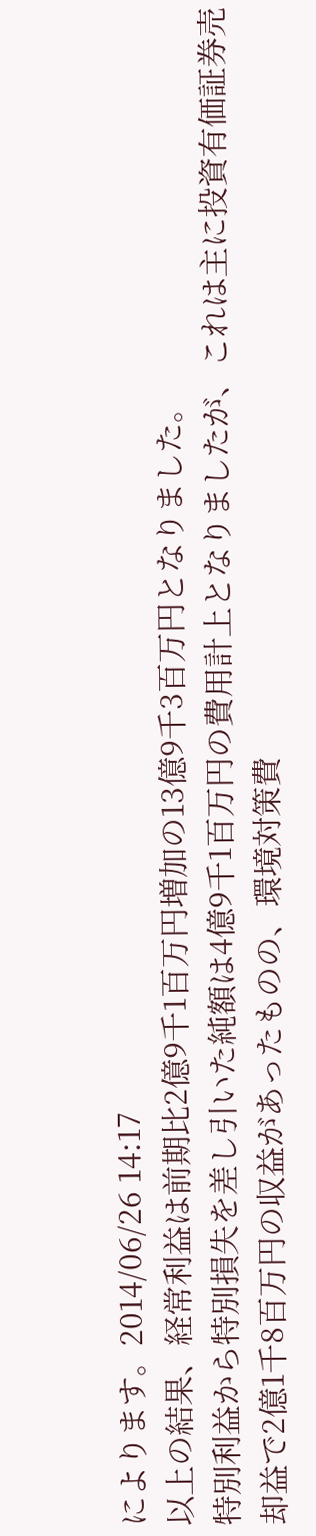によります。2014/06/26 14:17
以上の結果、経常利益は前期比2億9千1百万円増加の13億9千3百万円となりました。
特別利益から特別損失を差し引いた純額は4億9千1百万円の費用計上となりましたが、これは主に投資有価証券売却益で2億1千8百万円の収益があったものの、環境対策費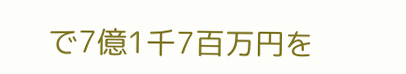で7億1千7百万円を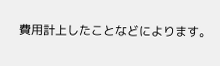費用計上したことなどによります。